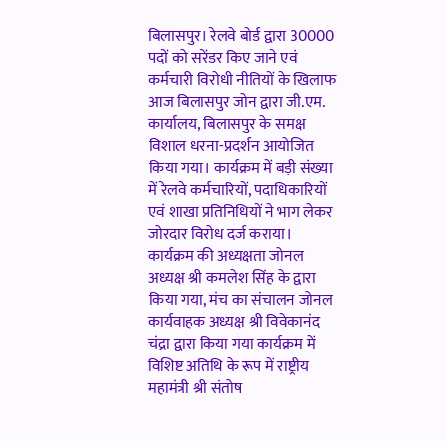बिलासपुर। रेलवे बोर्ड द्वारा 30000 पदों को सरेंडर किए जाने एवं कर्मचारी विरोधी नीतियों के खिलाफ आज बिलासपुर जोन द्वारा जी.एम. कार्यालय, बिलासपुर के समक्ष विशाल धरना-प्रदर्शन आयोजित किया गया। कार्यक्रम में बड़ी संख्या में रेलवे कर्मचारियों, पदाधिकारियों एवं शाखा प्रतिनिधियों ने भाग लेकर जोरदार विरोध दर्ज कराया।
कार्यक्रम की अध्यक्षता जोनल अध्यक्ष श्री कमलेश सिंह के द्वारा किया गया, मंच का संचालन जोनल कार्यवाहक अध्यक्ष श्री विवेकानंद चंद्रा द्वारा किया गया कार्यक्रम में विशिष्ट अतिथि के रूप में राष्ट्रीय महामंत्री श्री संतोष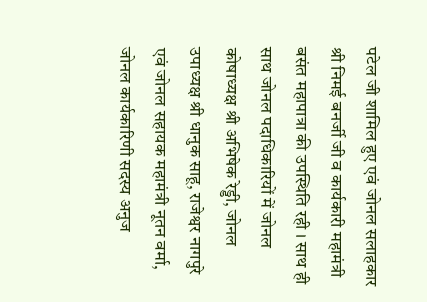पटेल जी शामिल हुए एवं जोनल सलाहकार श्री निमई बनर्जी जी व कार्यकारी महामंत्री बसंत महापात्रा की उपस्थिति रही । साथ ही साथ जोनल पदाधिकारियों में जोनल कोषाध्यक्ष श्री अभिषेक रेड्डी, जोनल उपाध्यक्ष श्री धानुक साहू, राजेश्वर नागपुरे एवं जोनल सहायक महामंत्री नूतन वर्मा, जोनल कार्यकारिणी सदस्य अनुज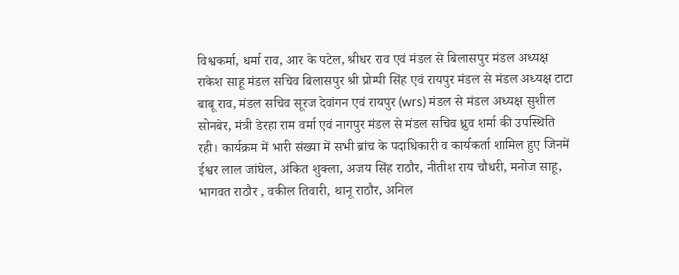विश्वकर्मा, धर्मा राव, आर के पटेल, श्रीधर राव एवं मंडल से बिलासपुर मंडल अध्यक्ष राकेश साहू मंडल सचिव बिलासपुर श्री प्रोम्पी सिंह एवं रायपुर मंडल से मंडल अध्यक्ष टाटा बाबू राव, मंडल सचिव सूरज देवांगन एवं रायपुर (wrs) मंडल से मंडल अध्यक्ष सुशील सोनबेर, मंत्री डेरहा राम वर्मा एवं नागपुर मंडल से मंडल सचिव ध्रुव शर्मा की उपस्थिति रही। कार्यक्रम में भारी संख्या में सभी ब्रांच के पदाधिकारी व कार्यकर्ता शामिल हुए जिनमें ईश्वर लाल जांघेल, अंकित शुक्ला, अजय सिंह राठौर, नीतीश राय चौधरी, मनोज साहू, भागवत राठौर , वकील तिवारी, थानू राठौर, अनिल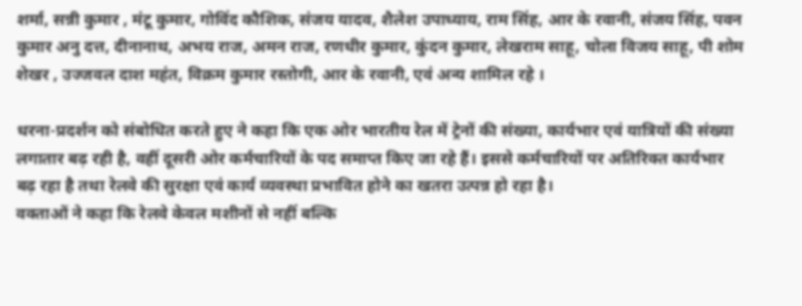शर्मा, सन्नी कुमार , मंटू कुमार, गोविंद कौशिक, संजय यादव, शैलेश उपाध्याय, राम सिंह, आर के रवानी, संजय सिंह, पवन कुमार अनु दत्त, दीनानाथ, अभय राज, अमन राज, रणधीर कुमार, कुंदन कुमार, लेखराम साहू, चोला विजय साहू, पी शोम शेखर , उज्जवल दाश महंत, विक्रम कुमार रस्तोगी, आर के रवानी, एवं अन्य शामिल रहे ।

धरना-प्रदर्शन को संबोधित करते हुए ने कहा कि एक ओर भारतीय रेल में ट्रेनों की संख्या, कार्यभार एवं यात्रियों की संख्या लगातार बढ़ रही है, वहीं दूसरी ओर कर्मचारियों के पद समाप्त किए जा रहे हैं। इससे कर्मचारियों पर अतिरिक्त कार्यभार बढ़ रहा है तथा रेलवे की सुरक्षा एवं कार्य व्यवस्था प्रभावित होने का खतरा उत्पन्न हो रहा है।
वक्ताओं ने कहा कि रेलवे केवल मशीनों से नहीं बल्कि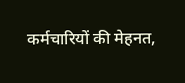कर्मचारियों की मेहनत,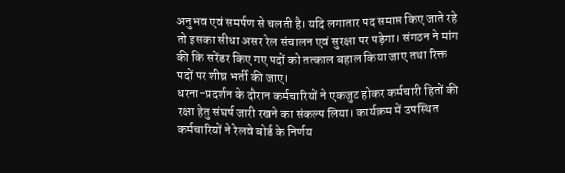अनुभव एवं समर्पण से चलती है। यदि लगातार पद समाप्त किए जाते रहे तो इसका सीधा असर रेल संचालन एवं सुरक्षा पर पड़ेगा। संगठन ने मांग की कि सरेंडर किए गए पदों को तत्काल बहाल किया जाए तथा रिक्त पदों पर शीघ्र भर्ती की जाए।
धरना-प्रदर्शन के दौरान कर्मचारियों ने एकजुट होकर कर्मचारी हितों की रक्षा हेतु संघर्ष जारी रखने का संकल्प लिया। कार्यक्रम में उपस्थित कर्मचारियों ने रेलवे बोर्ड के निर्णय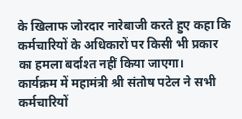के खिलाफ जोरदार नारेबाजी करते हुए कहा कि कर्मचारियों के अधिकारों पर किसी भी प्रकार का हमला बर्दाश्त नहीं किया जाएगा।
कार्यक्रम में महामंत्री श्री संतोष पटेल ने सभी कर्मचारियों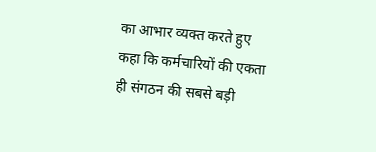का आभार व्यक्त करते हुए कहा कि कर्मचारियों की एकता ही संगठन की सबसे बड़ी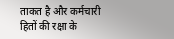ताकत है और कर्मचारी हितों की रक्षा के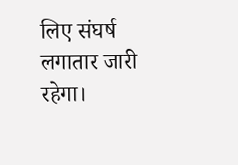लिए संघर्ष लगातार जारी रहेगा।